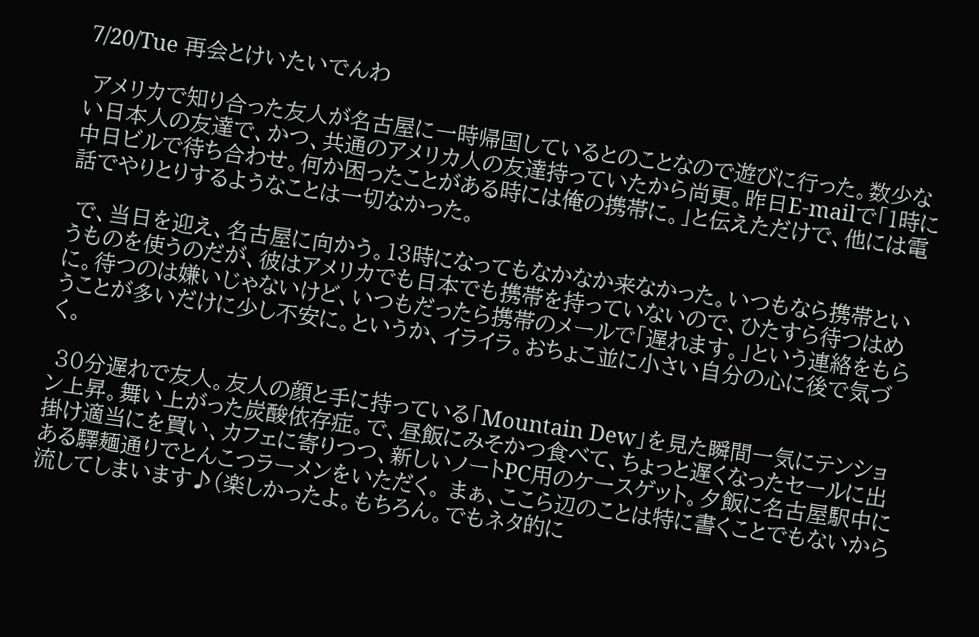7/20/Tue 再会とけいたいでんわ

 アメリカで知り合った友人が名古屋に一時帰国しているとのことなので遊びに行った。数少ない日本人の友達で、かつ、共通のアメリカ人の友達持っていたから尚更。昨日E-mailで「1時に中日ビルで待ち合わせ。何か困ったことがある時には俺の携帯に。」と伝えただけで、他には電話でやりとりするようなことは一切なかった。

 で、当日を迎え、名古屋に向かう。13時になってもなかなか来なかった。いつもなら携帯というものを使うのだが、彼はアメリカでも日本でも携帯を持っていないので、ひたすら待つはめに。待つのは嫌いじゃないけど、いつもだったら携帯のメールで「遅れます。」という連絡をもらうことが多いだけに少し不安に。というか、イライラ。おちょこ並に小さい自分の心に後で気づく。

 30分遅れで友人。友人の顔と手に持っている「Mountain Dew」を見た瞬間一気にテンション上昇。舞い上がった炭酸依存症。で、昼飯にみそかつ食べて、ちょっと遅くなったセールに出掛け適当にを買い、カフェに寄りつつ、新しいノートPC用のケースゲット。夕飯に名古屋駅中にある驛麺通りでとんこつラーメンをいただく。 まぁ、ここら辺のことは特に書くことでもないから流してしまいます♪(楽しかったよ。もちろん。でもネタ的に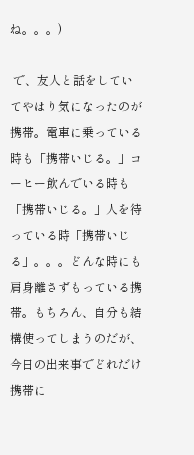ね。。。)

 で、友人と話をしていてやはり気になったのが携帯。電車に乗っている時も「携帯いじる。」コーヒー飲んでいる時も「携帯いじる。」人を待っている時「携帯いじる」。。。どんな時にも肩身離さずもっている携帯。もちろん、自分も結構使ってしまうのだが、今日の出来事でどれだけ携帯に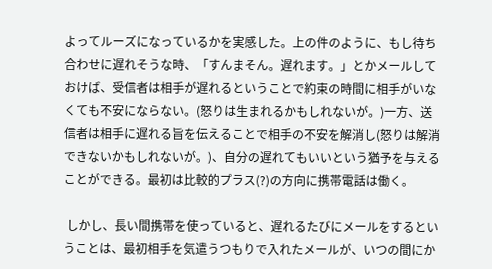よってルーズになっているかを実感した。上の件のように、もし待ち合わせに遅れそうな時、「すんまそん。遅れます。」とかメールしておけば、受信者は相手が遅れるということで約束の時間に相手がいなくても不安にならない。(怒りは生まれるかもしれないが。)一方、送信者は相手に遅れる旨を伝えることで相手の不安を解消し(怒りは解消できないかもしれないが。)、自分の遅れてもいいという猶予を与えることができる。最初は比較的プラス(?)の方向に携帯電話は働く。

 しかし、長い間携帯を使っていると、遅れるたびにメールをするということは、最初相手を気遣うつもりで入れたメールが、いつの間にか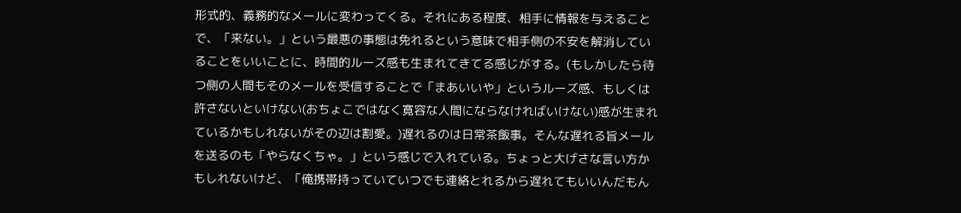形式的、義務的なメールに変わってくる。それにある程度、相手に情報を与えることで、「来ない。」という最悪の事態は免れるという意味で相手側の不安を解消していることをいいことに、時間的ルーズ感も生まれてきてる感じがする。(もしかしたら待つ側の人間もそのメールを受信することで「まあいいや」というルーズ感、もしくは許さないといけない(おちょこではなく寛容な人間にならなければいけない)感が生まれているかもしれないがその辺は割愛。)遅れるのは日常茶飯事。そんな遅れる旨メールを送るのも「やらなくちゃ。」という感じで入れている。ちょっと大げさな言い方かもしれないけど、「俺携帯持っていていつでも連絡とれるから遅れてもいいんだもん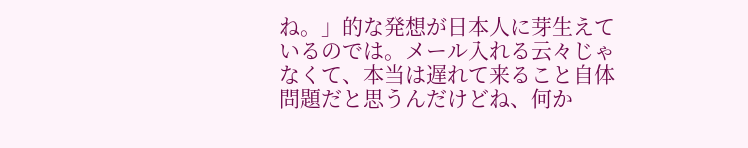ね。」的な発想が日本人に芽生えているのでは。メール入れる云々じゃなくて、本当は遅れて来ること自体問題だと思うんだけどね、何か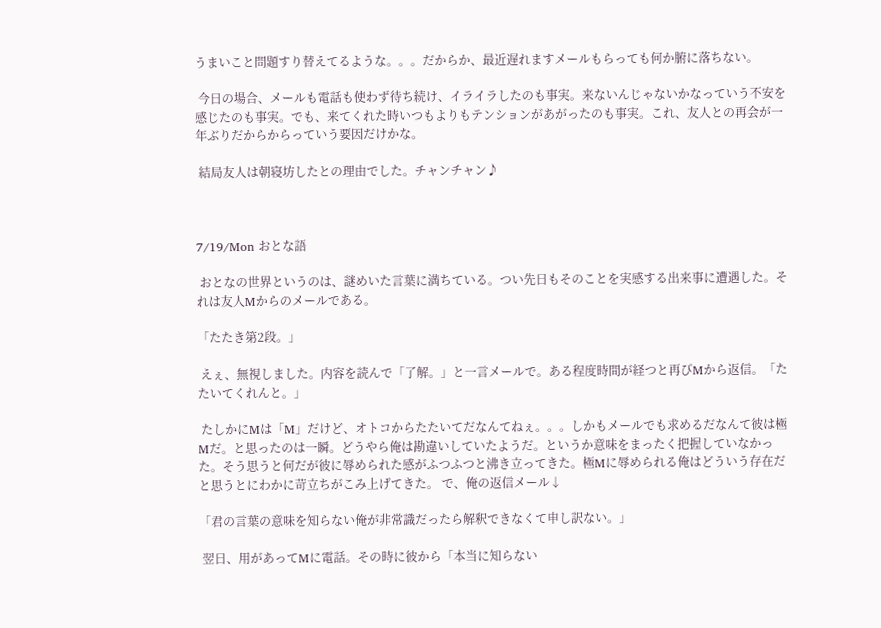うまいこと問題すり替えてるような。。。だからか、最近遅れますメールもらっても何か腑に落ちない。

 今日の場合、メールも電話も使わず待ち続け、イライラしたのも事実。来ないんじゃないかなっていう不安を感じたのも事実。でも、来てくれた時いつもよりもテンションがあがったのも事実。これ、友人との再会が一年ぶりだからからっていう要因だけかな。

 結局友人は朝寝坊したとの理由でした。チャンチャン♪



7/19/Mon おとな語

 おとなの世界というのは、謎めいた言葉に満ちている。つい先日もそのことを実感する出来事に遭遇した。それは友人Mからのメールである。

「たたき第2段。」

 えぇ、無視しました。内容を読んで「了解。」と一言メールで。ある程度時間が経つと再びMから返信。「たたいてくれんと。」

 たしかにMは「M」だけど、オトコからたたいてだなんてねぇ。。。しかもメールでも求めるだなんて彼は極Mだ。と思ったのは一瞬。どうやら俺は勘違いしていたようだ。というか意味をまったく把握していなかった。そう思うと何だが彼に辱められた感がふつふつと沸き立ってきた。極Mに辱められる俺はどういう存在だと思うとにわかに苛立ちがこみ上げてきた。 で、俺の返信メール↓

「君の言葉の意味を知らない俺が非常識だったら解釈できなくて申し訳ない。」

 翌日、用があってMに電話。その時に彼から「本当に知らない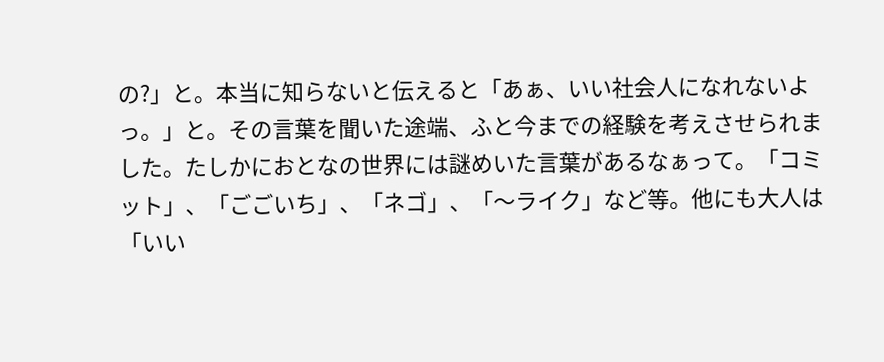の?」と。本当に知らないと伝えると「あぁ、いい社会人になれないよっ。」と。その言葉を聞いた途端、ふと今までの経験を考えさせられました。たしかにおとなの世界には謎めいた言葉があるなぁって。「コミット」、「ごごいち」、「ネゴ」、「〜ライク」など等。他にも大人は「いい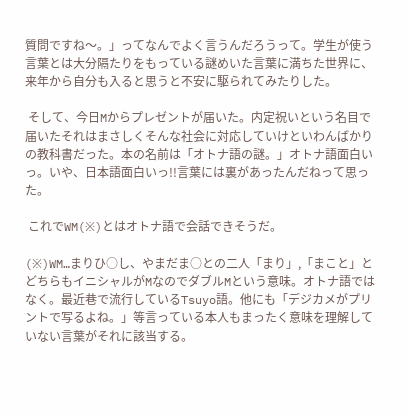質問ですね〜。」ってなんでよく言うんだろうって。学生が使う言葉とは大分隔たりをもっている謎めいた言葉に満ちた世界に、来年から自分も入ると思うと不安に駆られてみたりした。

 そして、今日Mからプレゼントが届いた。内定祝いという名目で届いたそれはまさしくそんな社会に対応していけといわんばかりの教科書だった。本の名前は「オトナ語の謎。」オトナ語面白いっ。いや、日本語面白いっ!!言葉には裏があったんだねって思った。

 これでWM(※)とはオトナ語で会話できそうだ。

(※)WM…まりひ○し、やまだま○との二人「まり」,「まこと」とどちらもイニシャルがMなのでダブルMという意味。オトナ語ではなく。最近巷で流行しているTsuyo語。他にも「デジカメがプリントで写るよね。」等言っている本人もまったく意味を理解していない言葉がそれに該当する。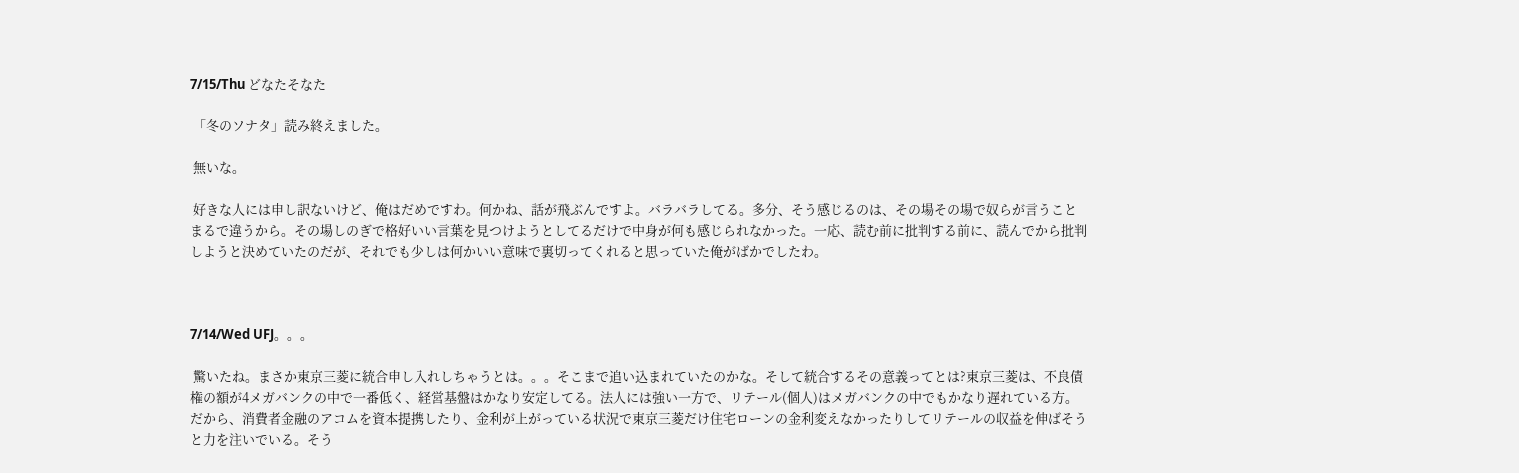7/15/Thu どなたそなた

 「冬のソナタ」読み終えました。

 無いな。

 好きな人には申し訳ないけど、俺はだめですわ。何かね、話が飛ぶんですよ。バラバラしてる。多分、そう感じるのは、その場その場で奴らが言うことまるで違うから。その場しのぎで格好いい言葉を見つけようとしてるだけで中身が何も感じられなかった。一応、読む前に批判する前に、読んでから批判しようと決めていたのだが、それでも少しは何かいい意味で裏切ってくれると思っていた俺がばかでしたわ。



7/14/Wed UFJ。。。

 驚いたね。まさか東京三菱に統合申し入れしちゃうとは。。。そこまで追い込まれていたのかな。そして統合するその意義ってとは?東京三菱は、不良債権の額が4メガバンクの中で一番低く、経営基盤はかなり安定してる。法人には強い一方で、リテール(個人)はメガバンクの中でもかなり遅れている方。だから、消費者金融のアコムを資本提携したり、金利が上がっている状況で東京三菱だけ住宅ローンの金利変えなかったりしてリテールの収益を伸ばそうと力を注いでいる。そう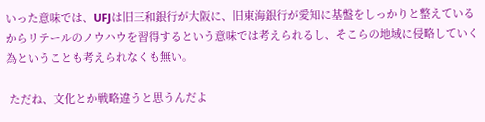いった意味では、UFJは旧三和銀行が大阪に、旧東海銀行が愛知に基盤をしっかりと整えているからリテールのノウハウを習得するという意味では考えられるし、そこらの地域に侵略していく為ということも考えられなくも無い。

 ただね、文化とか戦略違うと思うんだよ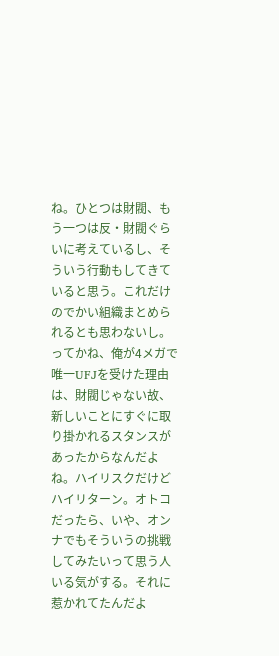ね。ひとつは財閥、もう一つは反・財閥ぐらいに考えているし、そういう行動もしてきていると思う。これだけのでかい組織まとめられるとも思わないし。ってかね、俺が4メガで唯一UFJを受けた理由は、財閥じゃない故、新しいことにすぐに取り掛かれるスタンスがあったからなんだよね。ハイリスクだけどハイリターン。オトコだったら、いや、オンナでもそういうの挑戦してみたいって思う人いる気がする。それに惹かれてたんだよ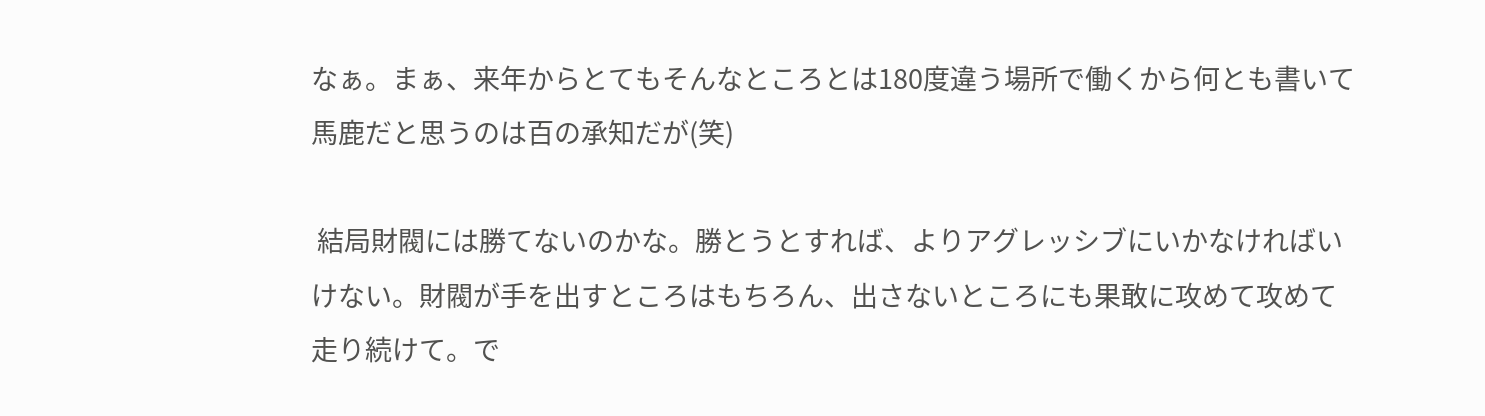なぁ。まぁ、来年からとてもそんなところとは180度違う場所で働くから何とも書いて馬鹿だと思うのは百の承知だが(笑)

 結局財閥には勝てないのかな。勝とうとすれば、よりアグレッシブにいかなければいけない。財閥が手を出すところはもちろん、出さないところにも果敢に攻めて攻めて走り続けて。で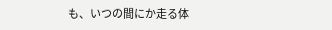も、いつの間にか走る体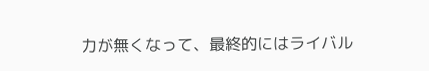力が無くなって、最終的にはライバル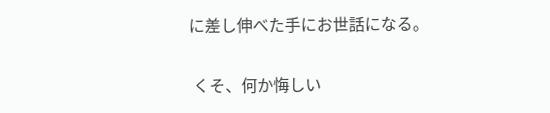に差し伸べた手にお世話になる。

 くそ、何か悔しい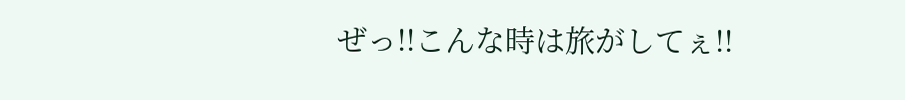ぜっ!!こんな時は旅がしてぇ!!